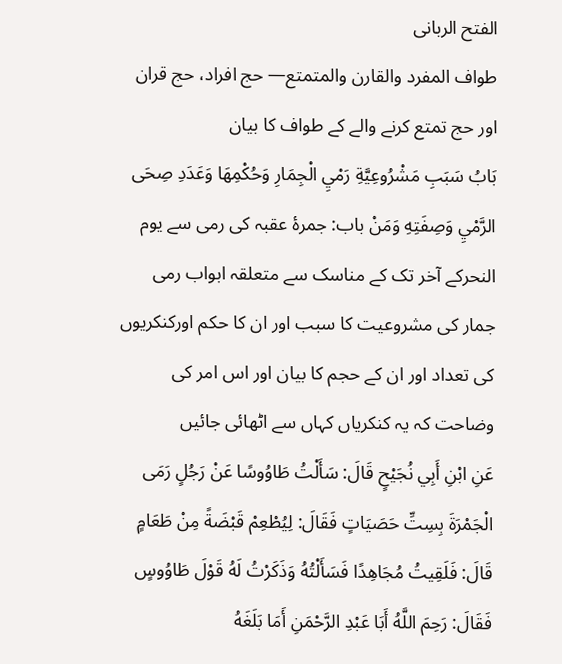الفتح الربانی
طواف المفرد والقارن والمتمتع— حج افراد، حج قران اور حج تمتع کرنے والے کے طواف کا بیان
بَابُ سَبَبِ مَشْرُوعِيَّةِ رَمْيِ الْجِمَارِ وَحُكْمِهَا وَعَدَدِ صِحَى الرَّمْيِ وَصِفَتِهِ وَمَنْ باب: جمرۂ عقبہ کی رمی سے یوم النحرکے آخر تک کے مناسک سے متعلقہ ابواب رمی جمار کی مشروعیت کا سبب اور ان کا حکم اورکنکریوں کی تعداد اور ان کے حجم کا بیان اور اس امر کی وضاحت کہ یہ کنکریاں کہاں سے اٹھائی جائیں
عَنِ ابْنِ أَبِي نُجَيْحٍ قَالَ: سَأَلْتُ طَاوُوسًا عَنْ رَجُلٍ رَمَى الْجَمْرَةَ بِسِتِّ حَصَيَاتٍ فَقَالَ: لِيُطْعِمْ قَبْضَةً مِنْ طَعَامٍ قَالَ: فَلَقِيتُ مُجَاهِدًا فَسَأَلْتُهُ وَذَكَرْتُ لَهُ قَوْلَ طَاوُوسٍ فَقَالَ: رَحِمَ اللَّهُ أَبَا عَبْدِ الرَّحْمَنِ أَمَا بَلَغَهُ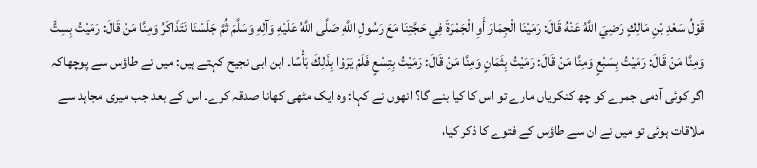قَوْلُ سَعْدِ بْنِ مَالِكٍ رَضِيَ اللَّهُ عَنْهُ قَالَ: رَمَيْنَا الْجِمَارَ أَوِ الْجَمْرَةَ فِي حَجَّتِنَا مَعَ رَسُولِ اللَّهِ صَلَّى اللَّهُ عَلَيْهِ وَآلِهِ وَسَلَّمَ ثُمَّ جَلَسْنَا نَتَذَاكَرُ وَمِنَّا مَنْ قَالَ: رَمَيْتُ بِسِتٍّ وَمِنَّا مَنْ قَالَ: رَمَيْتُ بِسَبْعٍ وَمِنَّا مَنْ قَالَ: رَمَيْتُ بِثَمَانٍ وَمِنَّا مَنْ قَالَ: رَمَيْتُ بِتِسْعٍ فَلَمْ يَرَوْا بِذَلِكَ بَأْسًا۔ ابن ابی نجیح کہتے ہیں: میں نے طاؤس سے پوچھاکہ اگر کوئی آدمی جمرے کو چھ کنکریاں مارے تو اس کا کیا بنے گا؟ انھوں نے کہا: وہ ایک مٹھی کھانا صدقہ کرے۔ اس کے بعد جب میری مجاہد سے ملاقات ہوئی تو میں نے ان سے طاؤس کے فتوے کا ذکر کیا،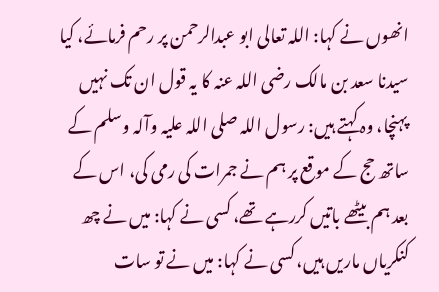انھوں نے کہا: اللہ تعالی ابو عبدالرحمن پر رحم فرمائے، کیا سیدنا سعد بن مالک رضی اللہ عنہ کا یہ قول ان تک نہیں پہنچا، وہ کہتے ہیں: رسول اللہ صلی اللہ علیہ وآلہ وسلم کے ساتھ حج کے موقع پر ہم نے جمرات کی رمی کی، اس کے بعد ہم بیٹھے باتیں کررہے تھے، کسی نے کہا: میں نے چھ کنکریاں ماریں ہیں، کسی نے کہا: میں نے تو سات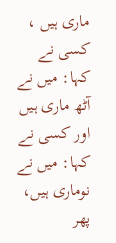ماری ہیں ، کسی نے کہا: میں نے آٹھ ماری ہیں اور کسی نے کہا: میں نے نوماری ہیں، پھر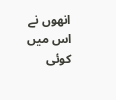انھوں نے اس میں کوئی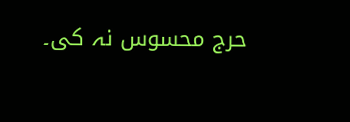حرج محسوس نہ کی۔